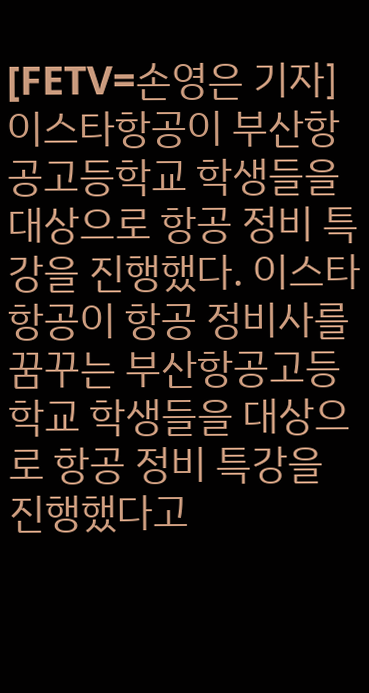[FETV=손영은 기자] 이스타항공이 부산항공고등학교 학생들을 대상으로 항공 정비 특강을 진행했다. 이스타항공이 항공 정비사를 꿈꾸는 부산항공고등학교 학생들을 대상으로 항공 정비 특강을 진행했다고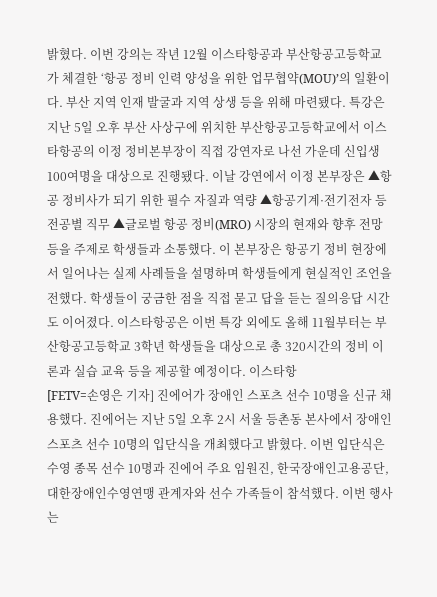밝혔다. 이번 강의는 작년 12월 이스타항공과 부산항공고등학교가 체결한 ‘항공 정비 인력 양성을 위한 업무협약(MOU)’의 일환이다. 부산 지역 인재 발굴과 지역 상생 등을 위해 마련됐다. 특강은 지난 5일 오후 부산 사상구에 위치한 부산항공고등학교에서 이스타항공의 이정 정비본부장이 직접 강연자로 나선 가운데 신입생 100여명을 대상으로 진행됐다. 이날 강연에서 이정 본부장은 ▲항공 정비사가 되기 위한 필수 자질과 역량 ▲항공기계·전기전자 등 전공별 직무 ▲글로벌 항공 정비(MRO) 시장의 현재와 향후 전망 등을 주제로 학생들과 소통했다. 이 본부장은 항공기 정비 현장에서 일어나는 실제 사례들을 설명하며 학생들에게 현실적인 조언을 전했다. 학생들이 궁금한 점을 직접 묻고 답을 듣는 질의응답 시간도 이어졌다. 이스타항공은 이번 특강 외에도 올해 11월부터는 부산항공고등학교 3학년 학생들을 대상으로 총 320시간의 정비 이론과 실습 교육 등을 제공할 예정이다. 이스타항
[FETV=손영은 기자] 진에어가 장애인 스포츠 선수 10명을 신규 채용했다. 진에어는 지난 5일 오후 2시 서울 등촌동 본사에서 장애인 스포츠 선수 10명의 입단식을 개최했다고 밝혔다. 이번 입단식은 수영 종목 선수 10명과 진에어 주요 임원진, 한국장애인고용공단, 대한장애인수영연맹 관계자와 선수 가족들이 참석했다. 이번 행사는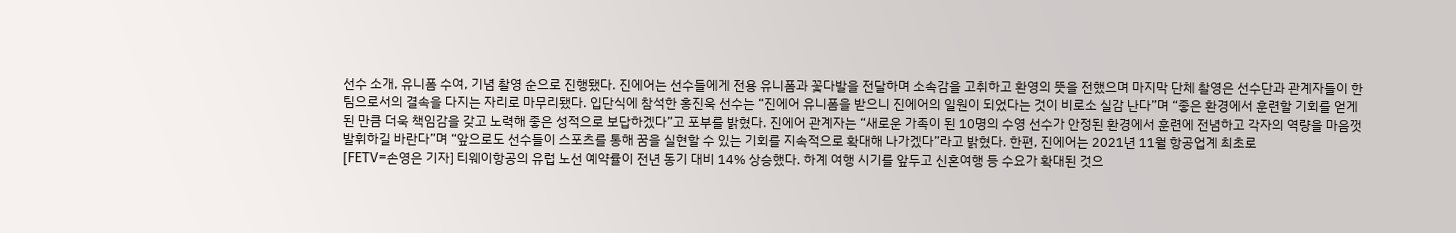선수 소개, 유니폼 수여, 기념 촬영 순으로 진행됐다. 진에어는 선수들에게 전용 유니폼과 꽃다발을 전달하며 소속감을 고취하고 환영의 뜻을 전했으며 마지막 단체 촬영은 선수단과 관계자들이 한 팀으로서의 결속을 다지는 자리로 마무리됐다. 입단식에 참석한 홍진욱 선수는 “진에어 유니폼을 받으니 진에어의 일원이 되었다는 것이 비로소 실감 난다”며 “좋은 환경에서 훈련할 기회를 얻게 된 만큼 더욱 책임감을 갖고 노력해 좋은 성적으로 보답하겠다”고 포부를 밝혔다. 진에어 관계자는 “새로운 가족이 된 10명의 수영 선수가 안정된 환경에서 훈련에 전념하고 각자의 역량을 마음껏 발휘하길 바란다”며 “앞으로도 선수들이 스포츠를 통해 꿈을 실현할 수 있는 기회를 지속적으로 확대해 나가겠다”라고 밝혔다. 한편, 진에어는 2021년 11월 항공업계 최초로
[FETV=손영은 기자] 티웨이항공의 유럽 노선 예약률이 전년 동기 대비 14% 상승했다. 하계 여행 시기를 앞두고 신혼여행 등 수요가 확대된 것으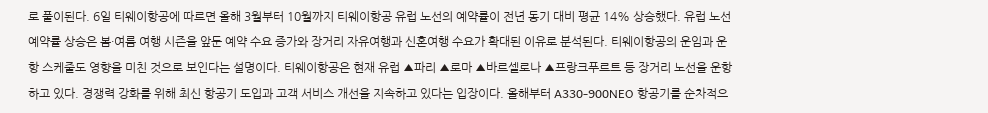로 풀이된다. 6일 티웨이항공에 따르면 올해 3월부터 10월까지 티웨이항공 유럽 노선의 예약률이 전년 동기 대비 평균 14% 상승했다. 유럽 노선 예약률 상승은 봄·여름 여행 시즌을 앞둔 예약 수요 증가와 장거리 자유여행과 신혼여행 수요가 확대된 이유로 분석된다. 티웨이항공의 운임과 운항 스케줄도 영향을 미친 것으로 보인다는 설명이다. 티웨이항공은 현재 유럽 ▲파리 ▲로마 ▲바르셀로나 ▲프랑크푸르트 등 장거리 노선을 운항하고 있다. 경쟁력 강화를 위해 최신 항공기 도입과 고객 서비스 개선을 지속하고 있다는 입장이다. 올해부터 A330-900NEO 항공기를 순차적으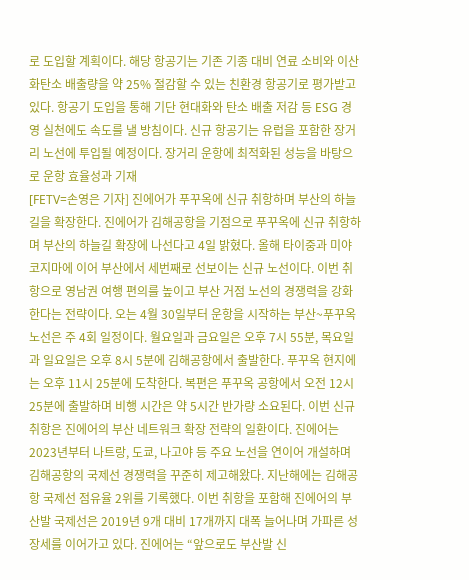로 도입할 계획이다. 해당 항공기는 기존 기종 대비 연료 소비와 이산화탄소 배출량을 약 25% 절감할 수 있는 친환경 항공기로 평가받고 있다. 항공기 도입을 통해 기단 현대화와 탄소 배출 저감 등 ESG 경영 실천에도 속도를 낼 방침이다. 신규 항공기는 유럽을 포함한 장거리 노선에 투입될 예정이다. 장거리 운항에 최적화된 성능을 바탕으로 운항 효율성과 기재
[FETV=손영은 기자] 진에어가 푸꾸옥에 신규 취항하며 부산의 하늘길을 확장한다. 진에어가 김해공항을 기점으로 푸꾸옥에 신규 취항하며 부산의 하늘길 확장에 나선다고 4일 밝혔다. 올해 타이중과 미야코지마에 이어 부산에서 세번째로 선보이는 신규 노선이다. 이번 취항으로 영남권 여행 편의를 높이고 부산 거점 노선의 경쟁력을 강화한다는 전략이다. 오는 4월 30일부터 운항을 시작하는 부산~푸꾸옥 노선은 주 4회 일정이다. 월요일과 금요일은 오후 7시 55분, 목요일과 일요일은 오후 8시 5분에 김해공항에서 출발한다. 푸꾸옥 현지에는 오후 11시 25분에 도착한다. 복편은 푸꾸옥 공항에서 오전 12시 25분에 출발하며 비행 시간은 약 5시간 반가량 소요된다. 이번 신규 취항은 진에어의 부산 네트워크 확장 전략의 일환이다. 진에어는 2023년부터 나트랑, 도쿄, 나고야 등 주요 노선을 연이어 개설하며 김해공항의 국제선 경쟁력을 꾸준히 제고해왔다. 지난해에는 김해공항 국제선 점유율 2위를 기록했다. 이번 취항을 포함해 진에어의 부산발 국제선은 2019년 9개 대비 17개까지 대폭 늘어나며 가파른 성장세를 이어가고 있다. 진에어는 “앞으로도 부산발 신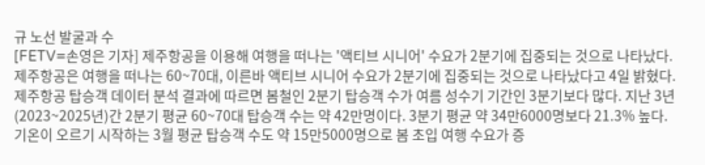규 노선 발굴과 수
[FETV=손영은 기자] 제주항공을 이용해 여행을 떠나는 '액티브 시니어' 수요가 2분기에 집중되는 것으로 나타났다. 제주항공은 여행을 떠나는 60~70대, 이른바 액티브 시니어 수요가 2분기에 집중되는 것으로 나타났다고 4일 밝혔다. 제주항공 탑승객 데이터 분석 결과에 따르면 봄철인 2분기 탑승객 수가 여름 성수기 기간인 3분기보다 많다. 지난 3년(2023~2025년)간 2분기 평균 60~70대 탑승객 수는 약 42만명이다. 3분기 평균 약 34만6000명보다 21.3% 높다. 기온이 오르기 시작하는 3월 평균 탑승객 수도 약 15만5000명으로 봄 초입 여행 수요가 증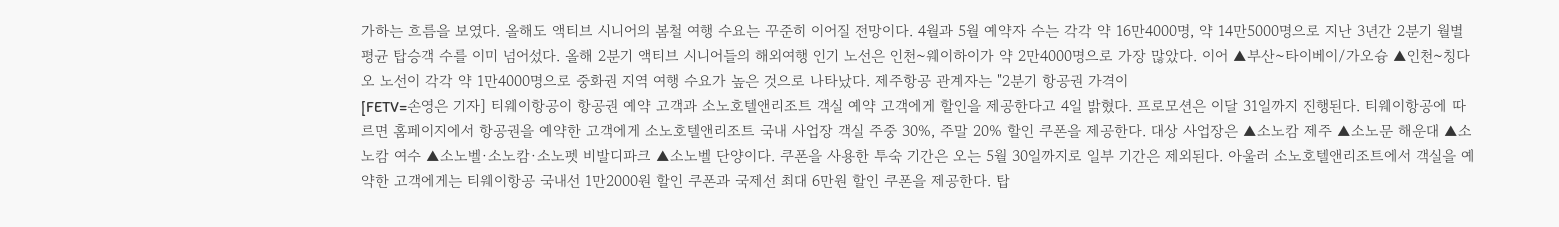가하는 흐름을 보였다. 올해도 액티브 시니어의 봄철 여행 수요는 꾸준히 이어질 전망이다. 4월과 5월 예약자 수는 각각 약 16만4000명, 약 14만5000명으로 지난 3년간 2분기 월별 평균 탑승객 수를 이미 넘어섰다. 올해 2분기 액티브 시니어들의 해외여행 인기 노선은 인천~웨이하이가 약 2만4000명으로 가장 많았다. 이어 ▲부산~타이베이/가오슝 ▲인천~칭다오 노선이 각각 약 1만4000명으로 중화권 지역 여행 수요가 높은 것으로 나타났다. 제주항공 관계자는 "2분기 항공권 가격이
[FETV=손영은 기자] 티웨이항공이 항공권 예약 고객과 소노호텔앤리조트 객실 예약 고객에게 할인을 제공한다고 4일 밝혔다. 프로모션은 이달 31일까지 진행된다. 티웨이항공에 따르면 홈페이지에서 항공권을 예약한 고객에게 소노호텔앤리조트 국내 사업장 객실 주중 30%, 주말 20% 할인 쿠폰을 제공한다. 대상 사업장은 ▲소노캄 제주 ▲소노문 해운대 ▲소노캄 여수 ▲소노벨·소노캄·소노펫 비발디파크 ▲소노벨 단양이다. 쿠폰을 사용한 투숙 기간은 오는 5월 30일까지로 일부 기간은 제외된다. 아울러 소노호텔앤리조트에서 객실을 예약한 고객에게는 티웨이항공 국내선 1만2000원 할인 쿠폰과 국제선 최대 6만원 할인 쿠폰을 제공한다. 탑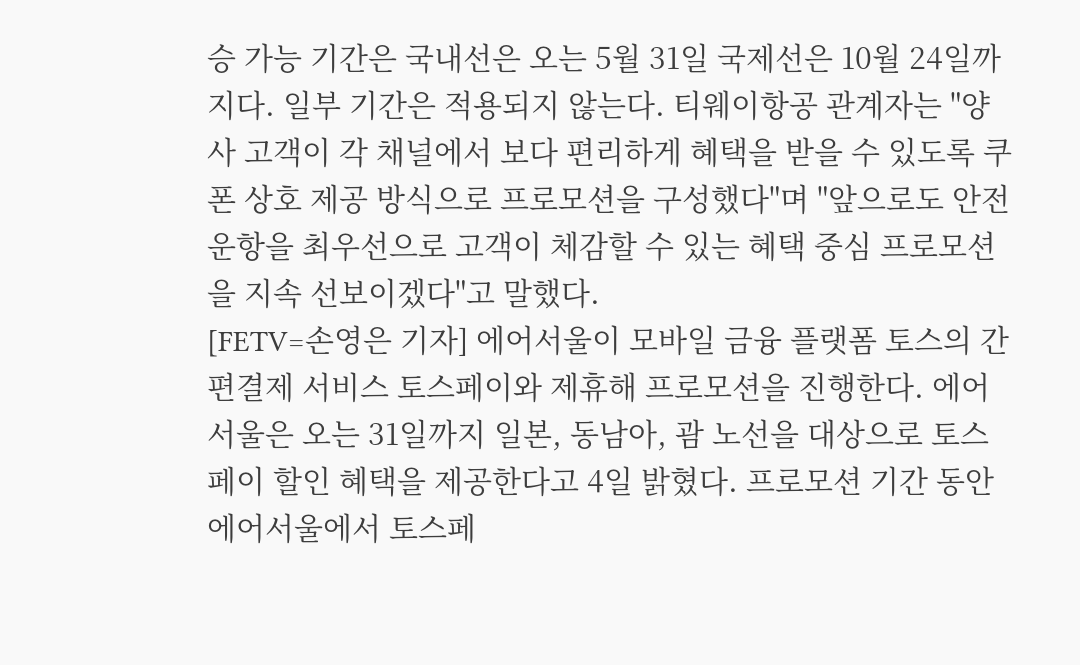승 가능 기간은 국내선은 오는 5월 31일 국제선은 10월 24일까지다. 일부 기간은 적용되지 않는다. 티웨이항공 관계자는 "양사 고객이 각 채널에서 보다 편리하게 혜택을 받을 수 있도록 쿠폰 상호 제공 방식으로 프로모션을 구성했다"며 "앞으로도 안전운항을 최우선으로 고객이 체감할 수 있는 혜택 중심 프로모션을 지속 선보이겠다"고 말했다.
[FETV=손영은 기자] 에어서울이 모바일 금융 플랫폼 토스의 간편결제 서비스 토스페이와 제휴해 프로모션을 진행한다. 에어서울은 오는 31일까지 일본, 동남아, 괌 노선을 대상으로 토스페이 할인 혜택을 제공한다고 4일 밝혔다. 프로모션 기간 동안 에어서울에서 토스페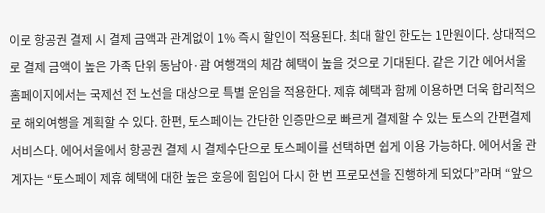이로 항공권 결제 시 결제 금액과 관계없이 1% 즉시 할인이 적용된다. 최대 할인 한도는 1만원이다. 상대적으로 결제 금액이 높은 가족 단위 동남아·괌 여행객의 체감 혜택이 높을 것으로 기대된다. 같은 기간 에어서울 홈페이지에서는 국제선 전 노선을 대상으로 특별 운임을 적용한다. 제휴 혜택과 함께 이용하면 더욱 합리적으로 해외여행을 계획할 수 있다. 한편, 토스페이는 간단한 인증만으로 빠르게 결제할 수 있는 토스의 간편결제 서비스다. 에어서울에서 항공권 결제 시 결제수단으로 토스페이를 선택하면 쉽게 이용 가능하다. 에어서울 관계자는 “토스페이 제휴 혜택에 대한 높은 호응에 힘입어 다시 한 번 프로모션을 진행하게 되었다”라며 “앞으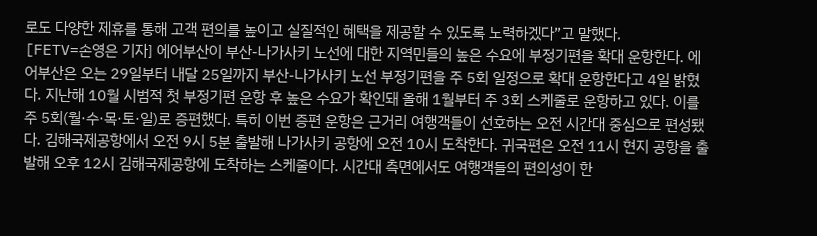로도 다양한 제휴를 통해 고객 편의를 높이고 실질적인 혜택을 제공할 수 있도록 노력하겠다”고 말했다.
[FETV=손영은 기자] 에어부산이 부산-나가사키 노선에 대한 지역민들의 높은 수요에 부정기편을 확대 운항한다. 에어부산은 오는 29일부터 내달 25일까지 부산-나가사키 노선 부정기편을 주 5회 일정으로 확대 운항한다고 4일 밝혔다. 지난해 10월 시범적 첫 부정기편 운항 후 높은 수요가 확인돼 올해 1월부터 주 3회 스케줄로 운항하고 있다. 이를 주 5회(월·수·목·토·일)로 증편했다. 특히 이번 증편 운항은 근거리 여행객들이 선호하는 오전 시간대 중심으로 편성됐다. 김해국제공항에서 오전 9시 5분 출발해 나가사키 공항에 오전 10시 도착한다. 귀국편은 오전 11시 현지 공항을 출발해 오후 12시 김해국제공항에 도착하는 스케줄이다. 시간대 측면에서도 여행객들의 편의성이 한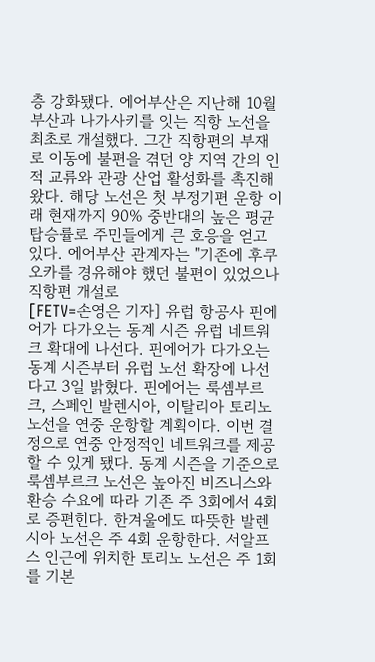층 강화됐다. 에어부산은 지난해 10월 부산과 나가사키를 잇는 직항 노선을 최초로 개설했다. 그간 직항편의 부재로 이동에 불편을 겪던 양 지역 간의 인적 교류와 관광 산업 활성화를 촉진해 왔다. 해당 노선은 첫 부정기편 운항 이래 현재까지 90% 중반대의 높은 평균 탑승률로 주민들에게 큰 호응을 얻고 있다. 에어부산 관계자는 "기존에 후쿠오카를 경유해야 했던 불편이 있었으나 직항편 개설로
[FETV=손영은 기자] 유럽 항공사 핀에어가 다가오는 동계 시즌 유럽 네트워크 확대에 나선다. 핀에어가 다가오는 동계 시즌부터 유럽 노선 확장에 나선다고 3일 밝혔다. 핀에어는 룩셈부르크, 스페인 발렌시아, 이탈리아 토리노 노선을 연중 운항할 계획이다. 이번 결정으로 연중 안정적인 네트워크를 제공할 수 있게 됐다. 동계 시즌을 기준으로 룩셈부르크 노선은 높아진 비즈니스와 환승 수요에 따라 기존 주 3회에서 4회로 증편힌다. 한겨울에도 따뜻한 발렌시아 노선은 주 4회 운항한다. 서알프스 인근에 위치한 토리노 노선은 주 1회를 기본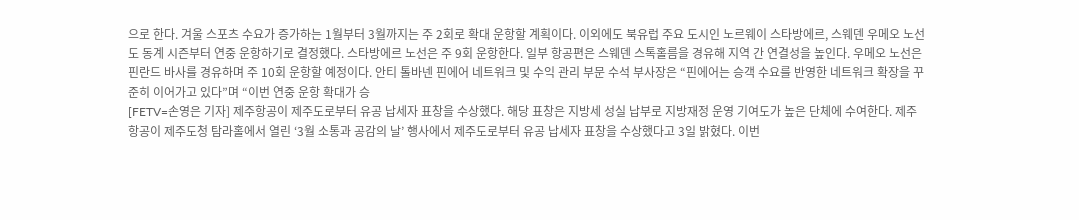으로 한다. 겨울 스포츠 수요가 증가하는 1월부터 3월까지는 주 2회로 확대 운항할 계획이다. 이외에도 북유럽 주요 도시인 노르웨이 스타방에르, 스웨덴 우메오 노선도 동계 시즌부터 연중 운항하기로 결정했다. 스타방에르 노선은 주 9회 운항한다. 일부 항공편은 스웨덴 스톡홀름을 경유해 지역 간 연결성을 높인다. 우메오 노선은 핀란드 바사를 경유하며 주 10회 운항할 예정이다. 안티 톨바넨 핀에어 네트워크 및 수익 관리 부문 수석 부사장은 “핀에어는 승객 수요를 반영한 네트워크 확장을 꾸준히 이어가고 있다”며 “이번 연중 운항 확대가 승
[FETV=손영은 기자] 제주항공이 제주도로부터 유공 납세자 표창을 수상했다. 해당 표창은 지방세 성실 납부로 지방재정 운영 기여도가 높은 단체에 수여한다. 제주항공이 제주도청 탐라홀에서 열린 ‘3월 소통과 공감의 날’ 행사에서 제주도로부터 유공 납세자 표창을 수상했다고 3일 밝혔다. 이번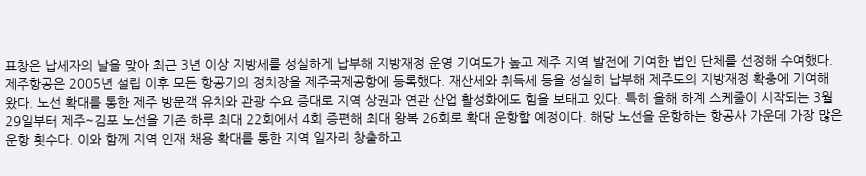표창은 납세자의 날을 맞아 최근 3년 이상 지방세를 성실하게 납부해 지방재정 운영 기여도가 높고 제주 지역 발전에 기여한 법인 단체를 선정해 수여했다. 제주항공은 2005년 설립 이후 모든 항공기의 정치장을 제주국제공항에 등록했다. 재산세와 취득세 등을 성실히 납부해 제주도의 지방재정 확충에 기여해 왔다. 노선 확대를 통한 제주 방문객 유치와 관광 수요 증대로 지역 상권과 연관 산업 활성화에도 힘을 보태고 있다. 특히 올해 하계 스케줄이 시작되는 3월 29일부터 제주~김포 노선을 기존 하루 최대 22회에서 4회 증편해 최대 왕복 26회로 확대 운항할 예정이다. 해당 노선을 운항하는 항공사 가운데 가장 많은 운항 횟수다. 이와 함께 지역 인재 채용 확대를 통한 지역 일자리 창출하고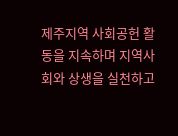제주지역 사회공헌 활동을 지속하며 지역사회와 상생을 실천하고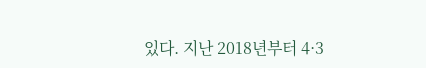있다. 지난 2018년부터 4·3